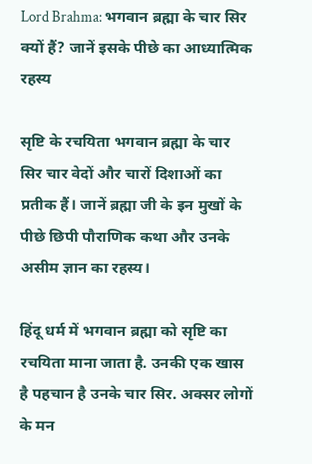Lord Brahma: भगवान ब्रह्मा के चार सिर क्यों हैं? जानें इसके पीछे का आध्यात्मिक रहस्य

सृष्टि के रचयिता भगवान ब्रह्मा के चार सिर चार वेदों और चारों दिशाओं का प्रतीक हैं। जानें ब्रह्मा जी के इन मुखों के पीछे छिपी पौराणिक कथा और उनके असीम ज्ञान का रहस्य।

हिंदू धर्म में भगवान ब्रह्मा को सृष्टि का रचयिता माना जाता है. उनकी एक खास है पहचान है उनके चार सिर. अक्सर लोगों के मन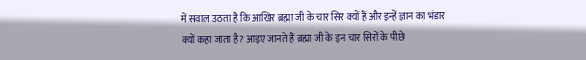में सवाल उठता है कि आखिर ब्रह्मा जी के चार सिर क्यों हैं और इन्हें ज्ञान का भंडार क्यों कहा जाता है? आइए जानते हैं ब्रह्मा जी के इन चार सिरों के पीछे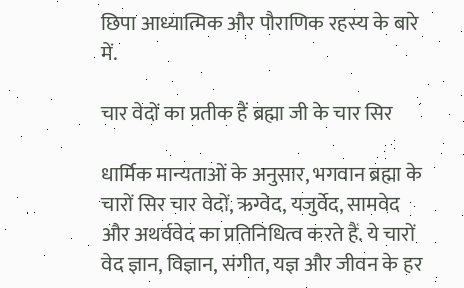छिपा आध्यात्मिक और पौराणिक रहस्य के बारे में.

चार वेदों का प्रतीक हैं ब्रह्मा जी के चार सिर

धार्मिक मान्यताओं के अनुसार, भगवान ब्रह्मा के चारों सिर चार वेदों, ऋग्वेद, यजुर्वेद, सामवेद और अथर्ववेद का प्रतिनिधित्व करते हैं. ये चारों वेद ज्ञान, विज्ञान, संगीत, यज्ञ और जीवन के हर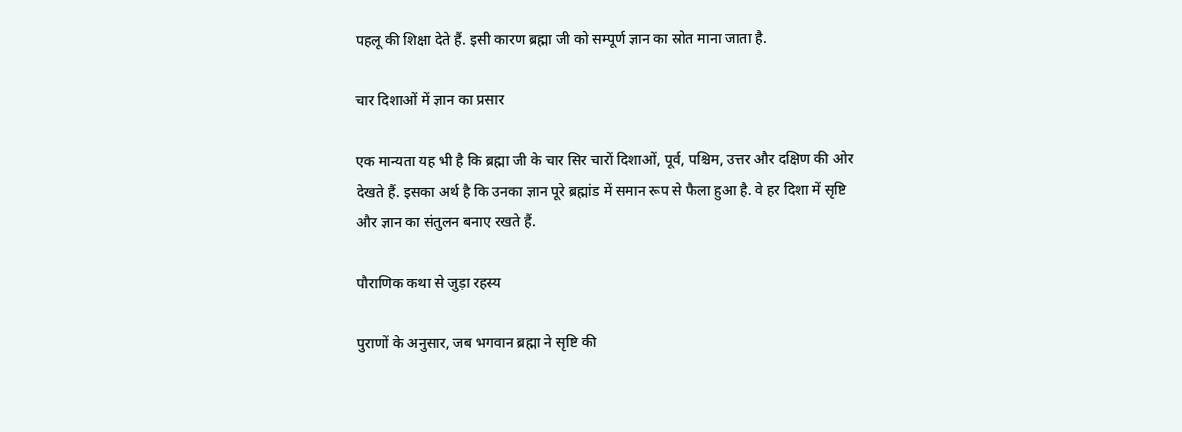पहलू की शिक्षा देते हैं. इसी कारण ब्रह्मा जी को सम्पूर्ण ज्ञान का स्रोत माना जाता है.

चार दिशाओं में ज्ञान का प्रसार

एक मान्यता यह भी है कि ब्रह्मा जी के चार सिर चारों दिशाओं, पूर्व, पश्चिम, उत्तर और दक्षिण की ओर देखते हैं. इसका अर्थ है कि उनका ज्ञान पूरे ब्रह्मांड में समान रूप से फैला हुआ है. वे हर दिशा में सृष्टि और ज्ञान का संतुलन बनाए रखते हैं.

पौराणिक कथा से जुड़ा रहस्य

पुराणों के अनुसार, जब भगवान ब्रह्मा ने सृष्टि की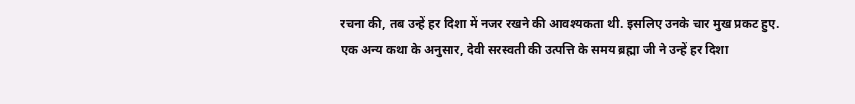रचना की, तब उन्हें हर दिशा में नजर रखने की आवश्यकता थी. इसलिए उनके चार मुख प्रकट हुए. एक अन्य कथा के अनुसार, देवी सरस्वती की उत्पत्ति के समय ब्रह्मा जी ने उन्हें हर दिशा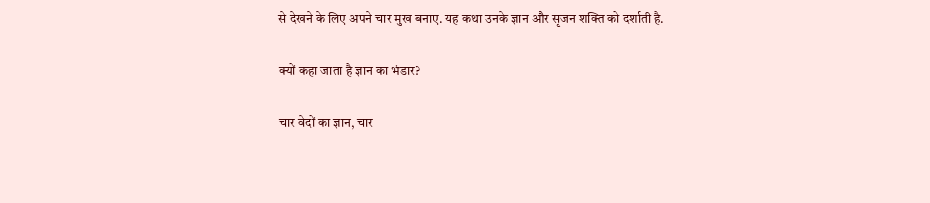से देखने के लिए अपने चार मुख बनाए. यह कथा उनके ज्ञान और सृजन शक्ति को दर्शाती है.

क्यों कहा जाता है ज्ञान का भंडार?

चार वेदों का ज्ञान, चार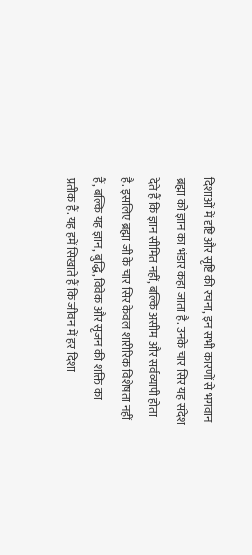दिशाओं में दृष्टि और सृष्टि की रचना, इन सभी कारणों से भगवान ब्रह्मा को ज्ञान का भंडार कहा जाता है. उनके चार सिर यह संदेश देते हैं कि ज्ञान सीमित नहीं, बल्कि असीम और सर्वव्यापी होता है. इसलिए ब्रह्मा जी के चार सिर केवल शारीरिक विशेषता नहीं हैं, बल्कि यह ज्ञान, बुद्धि, विवेक और सृजन की शक्ति का प्रतीक हैं. यह हमें सिखाते हैं कि जीवन में हर दिशा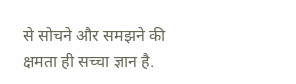से सोचने और समझने की क्षमता ही सच्चा ज्ञान है.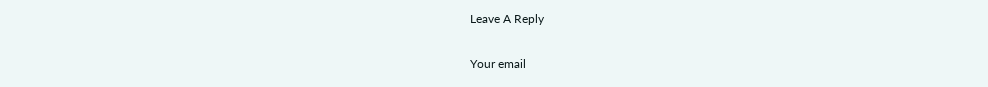Leave A Reply

Your email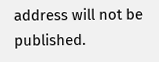address will not be published.